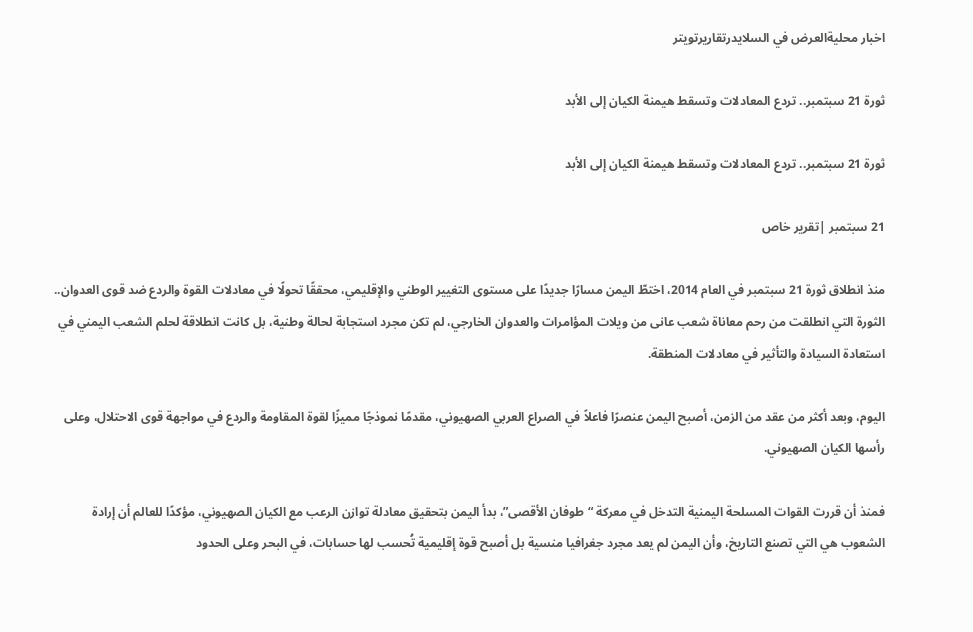اخبار محليةالعرض في السلايدرتقاريرتويتر

ثورة 21 سبتمبر.. تردع المعادلات وتسقط هيمنة الكيان إلى الأبد

ثورة 21 سبتمبر.. تردع المعادلات وتسقط هيمنة الكيان إلى الأبد

21 سبتمبر |تقرير خاص

منذ انطلاق ثورة 21 سبتمبر في العام 2014، اختطّ اليمن مسارًا جديدًا على مستوى التغيير الوطني والإقليمي، محققًا تحولًا في معادلات القوة والردع ضد قوى العدوان.. الثورة التي انطلقت من رحم معاناة شعب عانى من ويلات المؤامرات والعدوان الخارجي، لم تكن مجرد استجابة لحالة وطنية، بل كانت انطلاقة لحلم الشعب اليمني في استعادة السيادة والتأثير في معادلات المنطقة.

اليوم، وبعد أكثر من عقد من الزمن، أصبح اليمن عنصرًا فاعلاً في الصراع العربي الصهيوني، مقدمًا نموذجًا مميزًا لقوة المقاومة والردع في مواجهة قوى الاحتلال، وعلى رأسها الكيان الصهيوني.

فمنذ أن قررت القوات المسلحة اليمنية التدخل في معركة “طوفان الأقصى”، بدأ اليمن بتحقيق معادلة توازن الرعب مع الكيان الصهيوني، مؤكدًا للعالم أن إرادة الشعوب هي التي تصنع التاريخ، وأن اليمن لم يعد مجرد جغرافيا منسية بل أصبح قوة إقليمية تُحسب لها حسابات، في البحر وعلى الحدود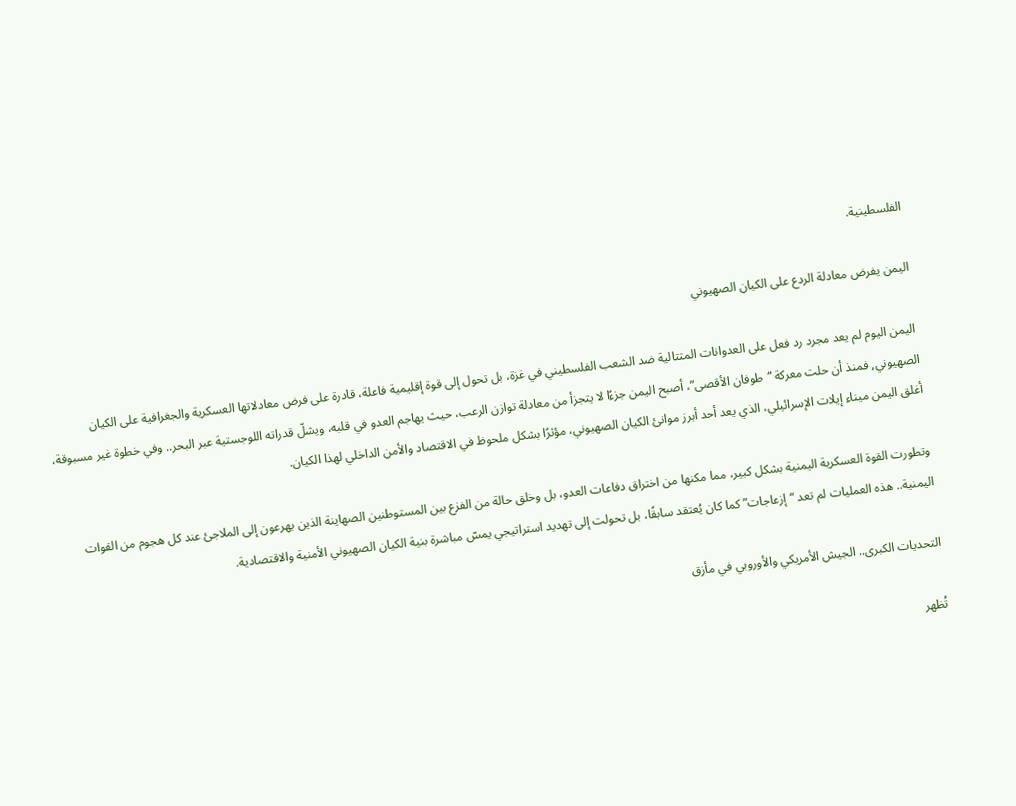الفلسطينية.

اليمن يفرض معادلة الردع على الكيان الصهيوني

اليمن اليوم لم يعد مجرد رد فعل على العدوانات المتتالية ضد الشعب الفلسطيني في غزة، بل تحول إلى قوة إقليمية فاعلة، قادرة على فرض معادلاتها العسكرية والجغرافية على الكيان الصهيوني, فمنذ أن حلت معركة “طوفان الأقصى”، أصبح اليمن جزءًا لا يتجزأ من معادلة توازن الرعب، حيث يهاجم العدو في قلبه، ويشلّ قدراته اللوجستية عبر البحر.. وفي خطوة غير مسبوقة، أغلق اليمن ميناء إيلات الإسرائيلي، الذي يعد أحد أبرز موانئ الكيان الصهيوني، مؤثرًا بشكل ملحوظ في الاقتصاد والأمن الداخلي لهذا الكيان.

وتطورت القوة العسكرية اليمنية بشكل كبير، مما مكنها من اختراق دفاعات العدو، بل وخلق حالة من الفزع بين المستوطنين الصهاينة الذين يهرعون إلى الملاجئ عند كل هجوم من القوات اليمنية.. هذه العمليات لم تعد “إزعاجات” كما كان يُعتقد سابقًا، بل تحولت إلى تهديد استراتيجي يمسّ مباشرة بنية الكيان الصهيوني الأمنية والاقتصادية.

التحديات الكبرى.. الجيش الأمريكي والأوروبي في مأزق

تُظهر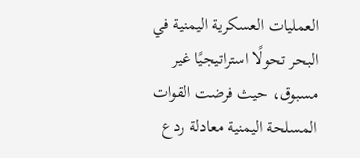العمليات العسكرية اليمنية في البحر تحولًا استراتيجيًا غير مسبوق، حيث فرضت القوات المسلحة اليمنية معادلة ردع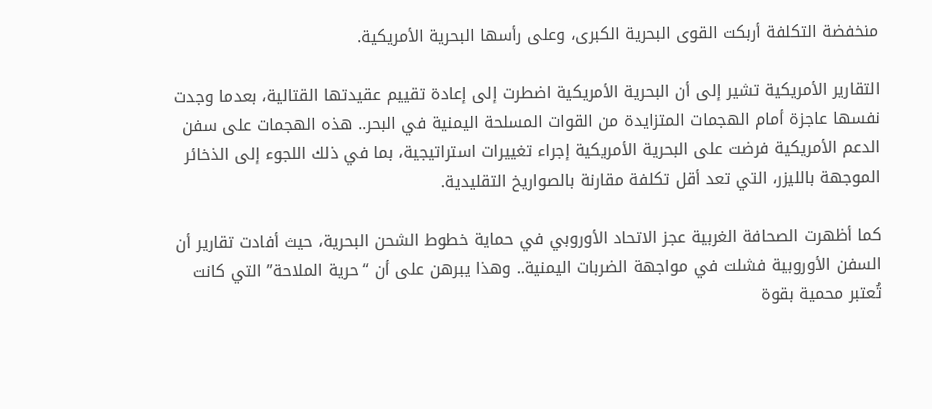منخفضة التكلفة أربكت القوى البحرية الكبرى، وعلى رأسها البحرية الأمريكية.

التقارير الأمريكية تشير إلى أن البحرية الأمريكية اضطرت إلى إعادة تقييم عقيدتها القتالية، بعدما وجدت نفسها عاجزة أمام الهجمات المتزايدة من القوات المسلحة اليمنية في البحر.. هذه الهجمات على سفن الدعم الأمريكية فرضت على البحرية الأمريكية إجراء تغييرات استراتيجية، بما في ذلك اللجوء إلى الذخائر الموجهة بالليزر، التي تعد أقل تكلفة مقارنة بالصواريخ التقليدية.

كما أظهرت الصحافة الغربية عجز الاتحاد الأوروبي في حماية خطوط الشحن البحرية، حيث أفادت تقارير أن السفن الأوروبية فشلت في مواجهة الضربات اليمنية.. وهذا يبرهن على أن “حرية الملاحة” التي كانت تُعتبر محمية بقوة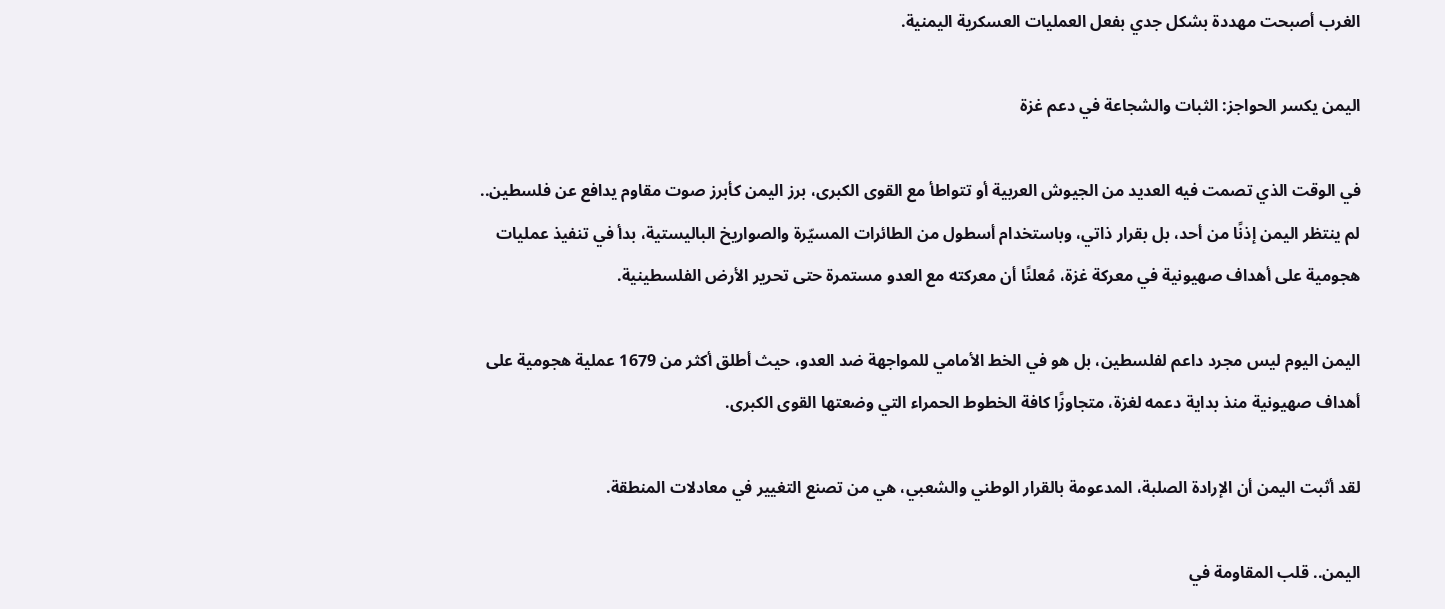الغرب أصبحت مهددة بشكل جدي بفعل العمليات العسكرية اليمنية.

اليمن يكسر الحواجز: الثبات والشجاعة في دعم غزة

في الوقت الذي تصمت فيه العديد من الجيوش العربية أو تتواطأ مع القوى الكبرى، برز اليمن كأبرز صوت مقاوم يدافع عن فلسطين.. لم ينتظر اليمن إذنًا من أحد، بل بقرار ذاتي، وباستخدام أسطول من الطائرات المسيّرة والصواريخ الباليستية، بدأ في تنفيذ عمليات هجومية على أهداف صهيونية في معركة غزة، مُعلنًا أن معركته مع العدو مستمرة حتى تحرير الأرض الفلسطينية.

اليمن اليوم ليس مجرد داعم لفلسطين، بل هو في الخط الأمامي للمواجهة ضد العدو، حيث أطلق أكثر من 1679 عملية هجومية على أهداف صهيونية منذ بداية دعمه لغزة، متجاوزًا كافة الخطوط الحمراء التي وضعتها القوى الكبرى.

لقد أثبت اليمن أن الإرادة الصلبة، المدعومة بالقرار الوطني والشعبي، هي من تصنع التغيير في معادلات المنطقة.

اليمن.. قلب المقاومة في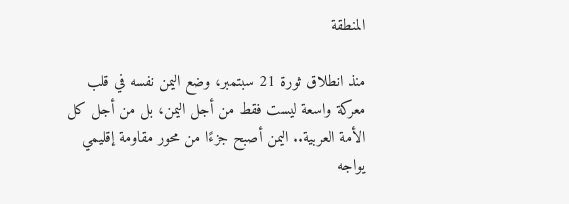المنطقة

منذ انطلاق ثورة 21 سبتمبر، وضع اليمن نفسه في قلب معركة واسعة ليست فقط من أجل اليمن، بل من أجل كل الأمة العربية.. اليمن أصبح جزءًا من محور مقاومة إقليمي يواجه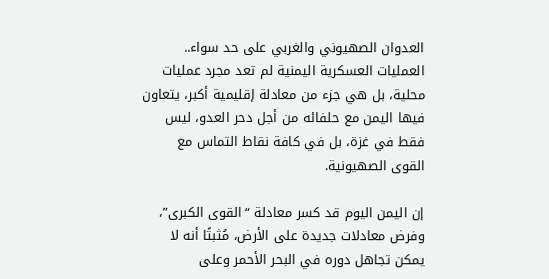العدوان الصهيوني والغربي على حد سواء.. العمليات العسكرية اليمنية لم تعد مجرد عمليات محلية، بل هي جزء من معادلة إقليمية أكبر، يتعاون فيها اليمن مع حلفائه من أجل دحر العدو، ليس فقط في غزة، بل في كافة نقاط التماس مع القوى الصهيونية.

إن اليمن اليوم قد كسر معادلة “القوى الكبرى”، وفرض معادلات جديدة على الأرض، مُثبتًا أنه لا يمكن تجاهل دوره في البحر الأحمر وعلى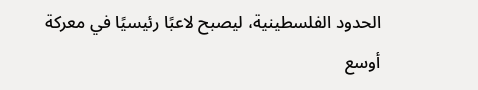الحدود الفلسطينية، ليصبح لاعبًا رئيسيًا في معركة أوسع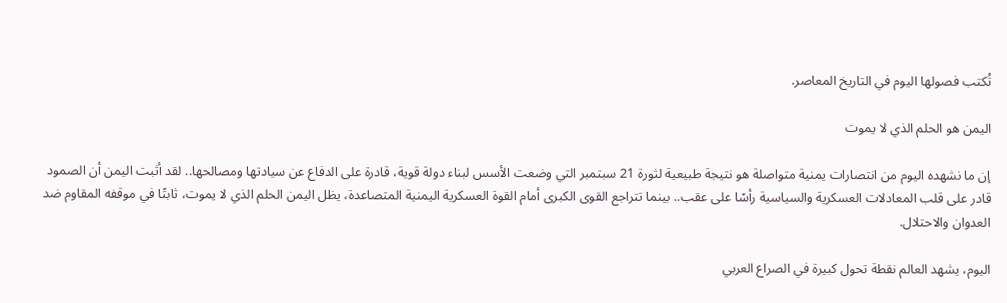تُكتب فصولها اليوم في التاريخ المعاصر.

اليمن هو الحلم الذي لا يموت

إن ما نشهده اليوم من انتصارات يمنية متواصلة هو نتيجة طبيعية لثورة 21 سبتمبر التي وضعت الأسس لبناء دولة قوية، قادرة على الدفاع عن سيادتها ومصالحها.. لقد أثبت اليمن أن الصمود قادر على قلب المعادلات العسكرية والسياسية رأسًا على عقب.. بينما تتراجع القوى الكبرى أمام القوة العسكرية اليمنية المتصاعدة، يظل اليمن الحلم الذي لا يموت، ثابتًا في موقفه المقاوم ضد العدوان والاحتلال.

اليوم، يشهد العالم نقطة تحول كبيرة في الصراع العربي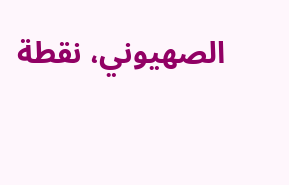الصهيوني، نقطة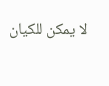لا يمكن للكيان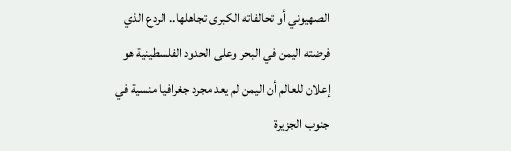الصهيوني أو تحالفاته الكبرى تجاهلها.. الردع الذي فرضته اليمن في البحر وعلى الحدود الفلسطينية هو إعلان للعالم أن اليمن لم يعد مجرد جغرافيا منسية في جنوب الجزيرة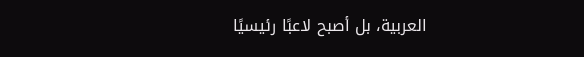العربية، بل أصبح لاعبًا رئيسيًا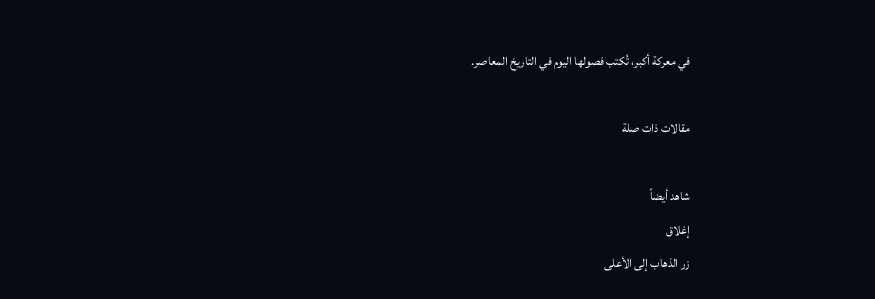في معركة أكبر، تُكتب فصولها اليوم في التاريخ المعاصر.

مقالات ذات صلة

شاهد أيضاً
إغلاق
زر الذهاب إلى الأعلى